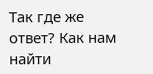Так где же ответ? Как нам найти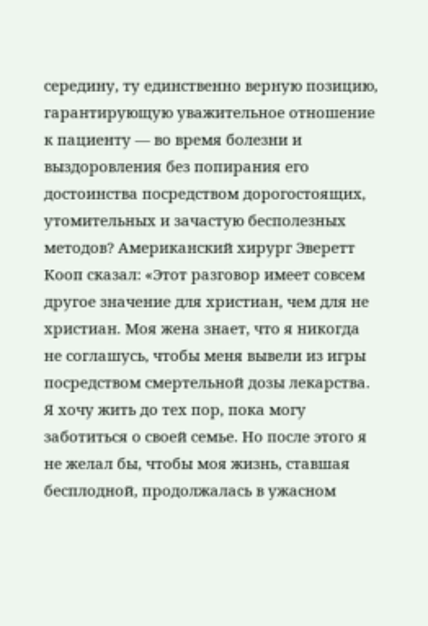середину, ту единственно верную позицию, гарантирующую уважительное отношение к пациенту — во время болезни и выздоровления без попирания его достоинства посредством дорогостоящих, утомительных и зачастую бесполезных методов? Американский хирург Эверетт Кооп сказал: «Этот разговор имеет совсем другое значение для христиан, чем для не христиан. Моя жена знает, что я никогда не соглашусь, чтобы меня вывели из игры посредством смертельной дозы лекарства. Я хочу жить до тех пор, пока могу заботиться о своей семье. Но после этого я не желал бы, чтобы моя жизнь, ставшая бесплодной, продолжалась в ужасном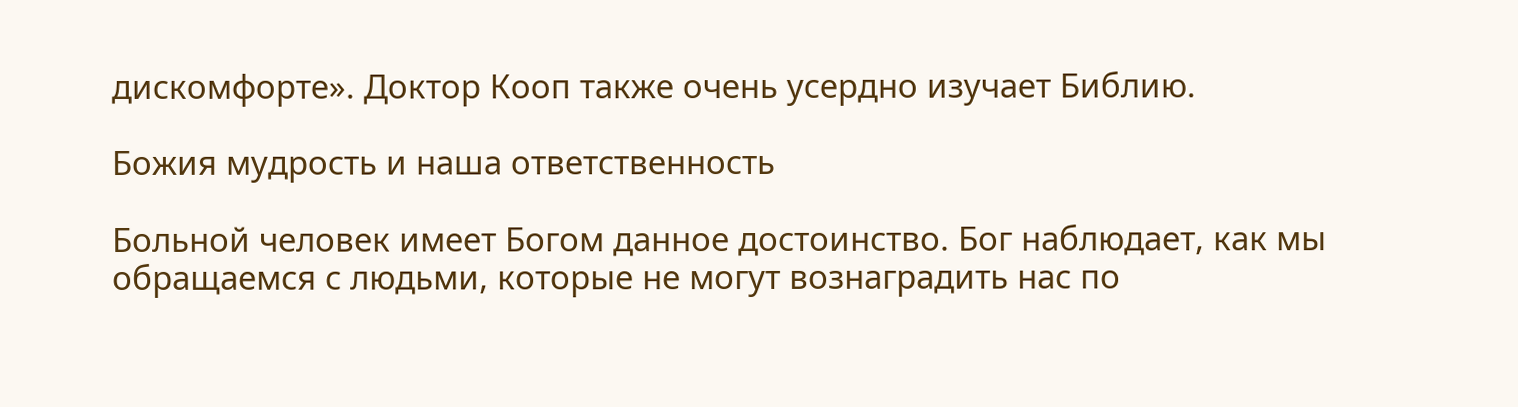дискомфорте». Доктор Кооп также очень усердно изучает Библию.

Божия мудрость и наша ответственность

Больной человек имеет Богом данное достоинство. Бог наблюдает, как мы обращаемся с людьми, которые не могут вознаградить нас по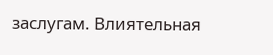заслугам. Влиятельная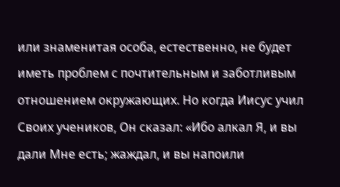или знаменитая особа, естественно, не будет иметь проблем с почтительным и заботливым отношением окружающих. Но когда Иисус учил Своих учеников, Он сказал: «Ибо алкал Я, и вы дали Мне есть; жаждал, и вы напоили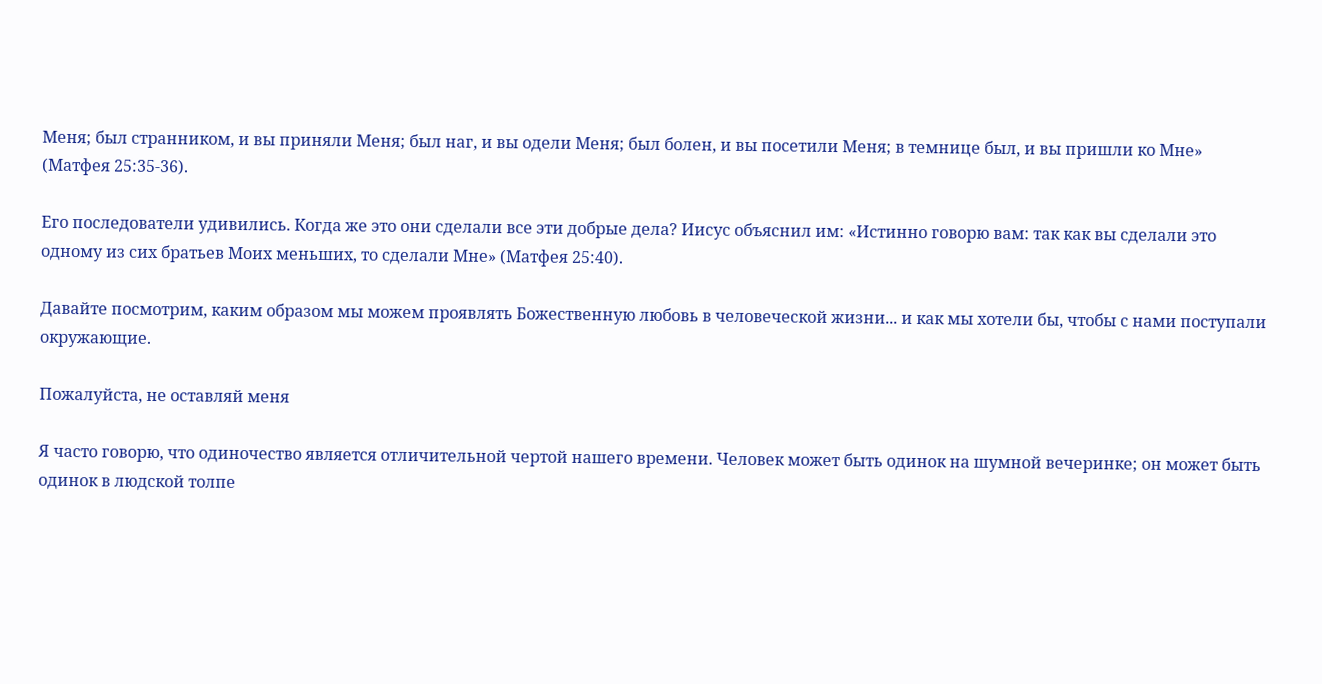Меня; был странником, и вы приняли Меня; был наг, и вы одели Меня; был болен, и вы посетили Меня; в темнице был, и вы пришли ко Мне» (Матфея 25:35-36).

Его последователи удивились. Когда же это они сделали все эти добрые дела? Иисус объяснил им: «Истинно говорю вам: так как вы сделали это одному из сих братьев Моих меньших, то сделали Мне» (Матфея 25:40).

Давайте посмотрим, каким образом мы можем проявлять Божественную любовь в человеческой жизни... и как мы хотели бы, чтобы с нами поступали окружающие.

Пожалуйста, не оставляй меня

Я часто говорю, что одиночество является отличительной чертой нашего времени. Человек может быть одинок на шумной вечеринке; он может быть одинок в людской толпе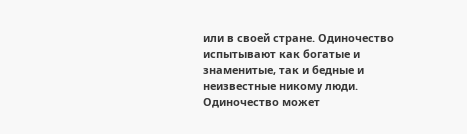или в своей стране. Одиночество испытывают как богатые и знаменитые, так и бедные и неизвестные никому люди. Одиночество может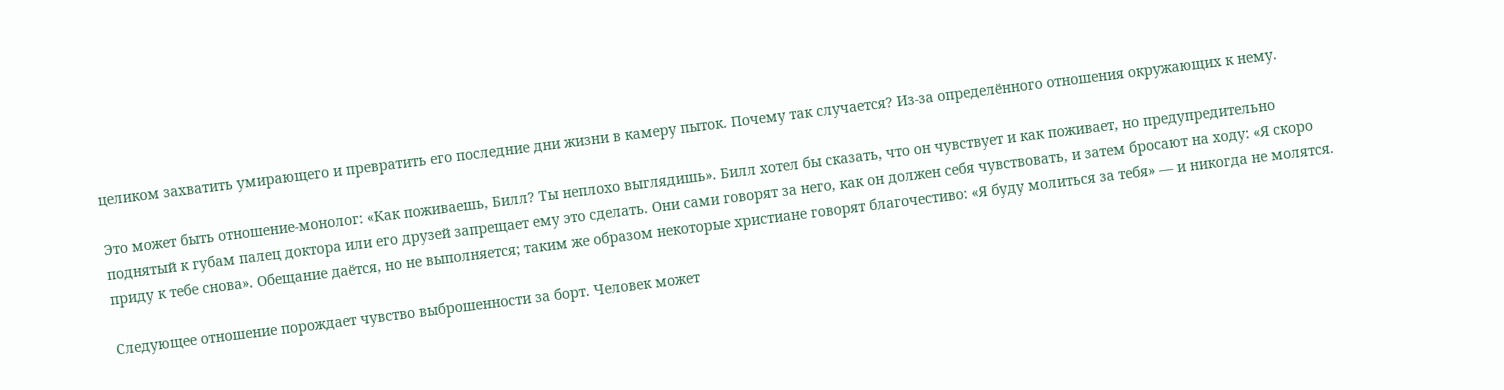целиком захватить умирающего и превратить его последние дни жизни в камеру пыток. Почему так случается? Из-за определённого отношения окружающих к нему.

Это может быть отношение-монолог: «Как поживаешь, Билл? Ты неплохо выглядишь». Билл хотел бы сказать, что он чувствует и как поживает, но предупредительно поднятый к губам палец доктора или его друзей запрещает ему это сделать. Они сами говорят за него, как он должен себя чувствовать, и затем бросают на ходу: «Я скоро приду к тебе снова». Обещание даётся, но не выполняется; таким же образом некоторые христиане говорят благочестиво: «Я буду молиться за тебя» — и никогда не молятся.

Следующее отношение порождает чувство выброшенности за борт. Человек может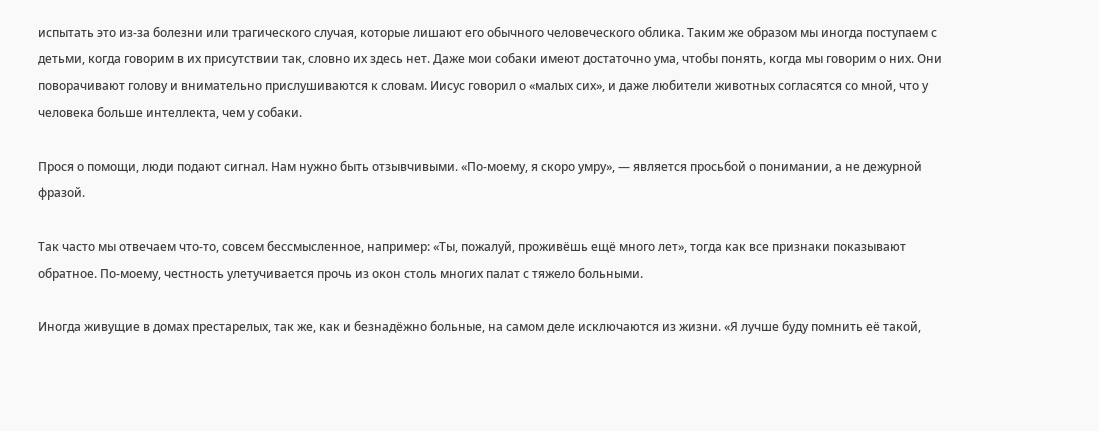испытать это из-за болезни или трагического случая, которые лишают его обычного человеческого облика. Таким же образом мы иногда поступаем с детьми, когда говорим в их присутствии так, словно их здесь нет. Даже мои собаки имеют достаточно ума, чтобы понять, когда мы говорим о них. Они поворачивают голову и внимательно прислушиваются к словам. Иисус говорил о «малых сих», и даже любители животных согласятся со мной, что у человека больше интеллекта, чем у собаки.

Прося о помощи, люди подают сигнал. Нам нужно быть отзывчивыми. «По-моему, я скоро умру», — является просьбой о понимании, а не дежурной фразой.

Так часто мы отвечаем что-то, совсем бессмысленное, например: «Ты, пожалуй, проживёшь ещё много лет», тогда как все признаки показывают обратное. По-моему, честность улетучивается прочь из окон столь многих палат с тяжело больными.

Иногда живущие в домах престарелых, так же, как и безнадёжно больные, на самом деле исключаются из жизни. «Я лучше буду помнить её такой,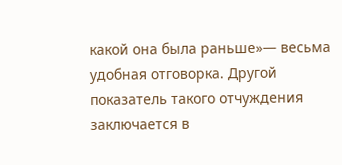какой она была раньше»— весьма удобная отговорка. Другой показатель такого отчуждения заключается в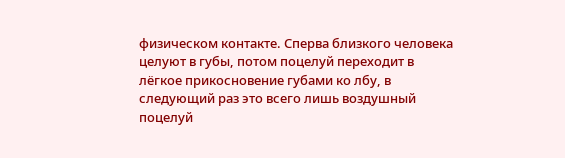физическом контакте. Сперва близкого человека целуют в губы, потом поцелуй переходит в лёгкое прикосновение губами ко лбу, в следующий раз это всего лишь воздушный поцелуй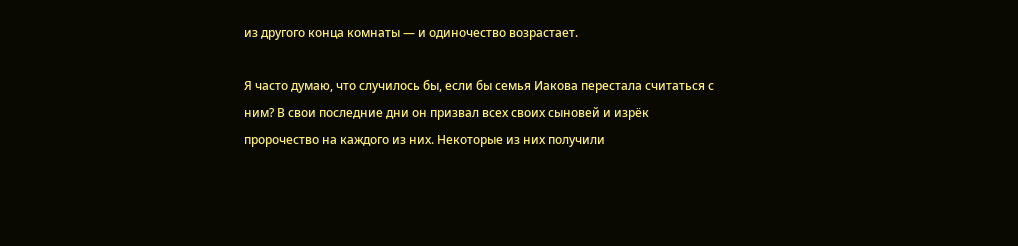из другого конца комнаты — и одиночество возрастает.

Я часто думаю, что случилось бы, если бы семья Иакова перестала считаться с ним? В свои последние дни он призвал всех своих сыновей и изрёк пророчество на каждого из них. Некоторые из них получили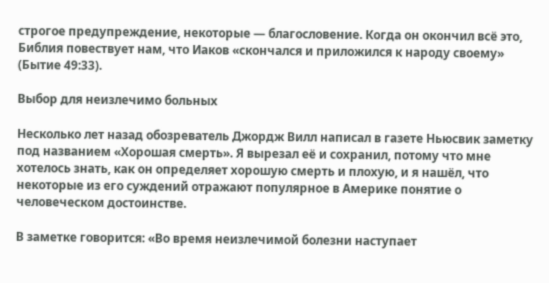строгое предупреждение, некоторые — благословение. Когда он окончил всё это, Библия повествует нам, что Иаков «скончался и приложился к народу своему» (Бытие 49:33).

Выбор для неизлечимо больных

Несколько лет назад обозреватель Джордж Вилл написал в газете Ньюсвик заметку под названием «Хорошая смерть». Я вырезал её и сохранил, потому что мне хотелось знать, как он определяет хорошую смерть и плохую, и я нашёл, что некоторые из его суждений отражают популярное в Америке понятие о человеческом достоинстве.

В заметке говорится: «Во время неизлечимой болезни наступает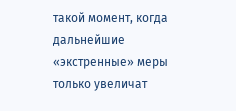такой момент, когда дальнейшие «экстренные» меры только увеличат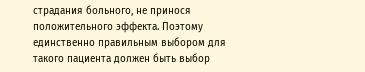страдания больного, не принося положительного эффекта. Поэтому единственно правильным выбором для такого пациента должен быть выбор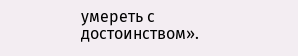умереть с достоинством».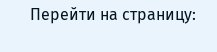Перейти на страницу: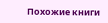Похожие книги